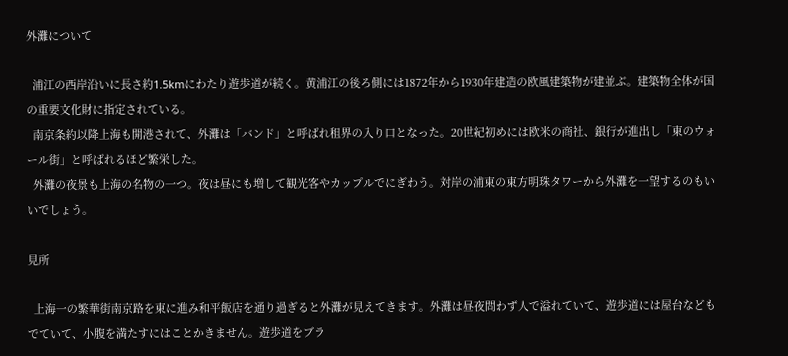外灘について

  浦江の西岸沿いに長さ約1.5kmにわたり遊歩道が続く。黄浦江の後ろ側には1872年から1930年建造の欧風建築物が建並ぶ。建築物全体が国の重要文化財に指定されている。
  南京条約以降上海も開港されて、外灘は「バンド」と呼ばれ租界の入り口となった。20世紀初めには欧米の商社、銀行が進出し「東のウォール街」と呼ばれるほど繁栄した。
  外灘の夜景も上海の名物の一つ。夜は昼にも増して観光客やカップルでにぎわう。対岸の浦東の東方明珠タワーから外灘を一望するのもいいでしょう。

見所

  上海一の繁華街南京路を東に進み和平飯店を通り過ぎると外灘が見えてきます。外灘は昼夜問わず人で溢れていて、遊歩道には屋台などもでていて、小腹を満たすにはことかきません。遊歩道をブラ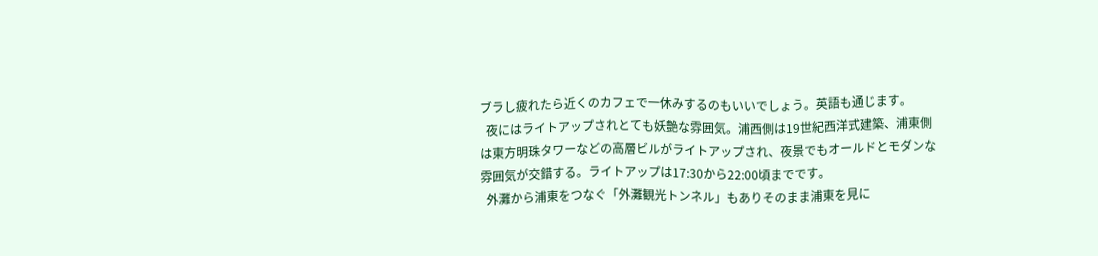ブラし疲れたら近くのカフェで一休みするのもいいでしょう。英語も通じます。
  夜にはライトアップされとても妖艶な雰囲気。浦西側は19世紀西洋式建築、浦東側は東方明珠タワーなどの高層ビルがライトアップされ、夜景でもオールドとモダンな雰囲気が交錯する。ライトアップは17:30から22:00頃までです。
  外灘から浦東をつなぐ「外灘観光トンネル」もありそのまま浦東を見に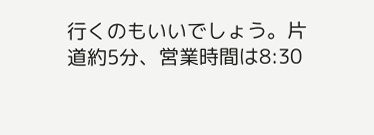行くのもいいでしょう。片道約5分、営業時間は8:30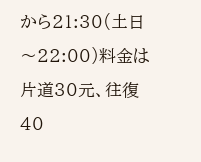から21:30(土日〜22:00)料金は片道30元、往復40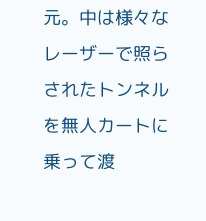元。中は様々なレーザーで照らされたトンネルを無人カートに乗って渡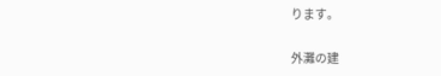ります。

外灘の建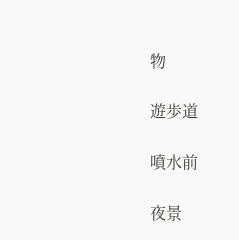物

遊歩道

噴水前

夜景